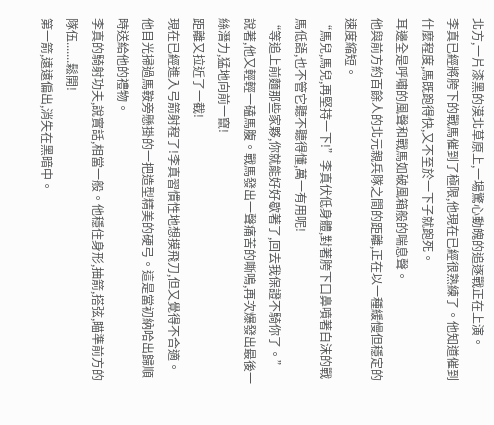北方,一片漆黑的漠北草原上,一場驚心動魄的追逐戰正在上演。
李真已經將胯下的戰馬催到了極限,他現在已經很熟練了。他知道催到什麼程度,馬既跑得快,又不至於一下子就跑死。
耳邊全是呼嘯的風聲和戰馬如破風箱般的喘息聲。
他與前方約百餘人的北元親兵隊之間的距離,正在以一種緩慢但穩定的速度縮短。
“馬兒,馬兒,再堅持一下!”李真伏低身體,對著胯下口鼻噴著白沫的戰馬低語,也不管它聽不聽得懂,萬一有用呢!
“等追上前麵那些家夥,你就能好好歇著了,回去我保證不騎你了。”
說著,他又輕輕一磕馬腹。戰馬發出一聲痛苦的嘶鳴,再次爆發出最後一絲潛力,猛地向前一竄!
距離又拉近了一截!
現在已經進入弓箭射程了!李真習慣性地想摸飛刀,但又覺得不合適。
他目光掃過馬鞍旁懸掛的一把造型精美的硬弓。這是當初納哈出歸順時送給他的禮物。
李真的騎射功夫,說實話,相當一般。他穩住身形,抽箭,搭弦,瞄準前方的隊伍.......鬆開!
第一箭,遠遠偏出,消失在黑暗中。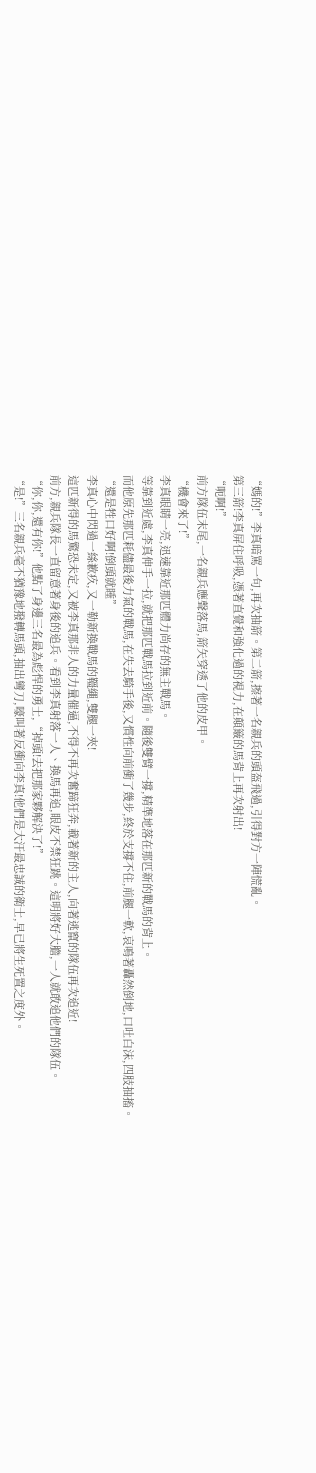“媽的!”李真暗罵一句,再次抽箭。第二箭,擦著一名親兵的頭盔飛過,引得對方一陣慌亂。
第三箭!李真屏住呼吸,憑著直覺和強化過的視力,在顛簸的馬背上再次射出!
“呃啊!”
前方隊伍末尾,一名親兵應聲落馬,箭矢穿透了他的皮甲。
“機會來了!”
李真眼睛一亮,迅速靠近那匹體力尚存的無主戰馬。
等靠到近處,李真伸手一拉,就把那匹戰馬拉到近前。隨後雙臂一撐,精準地落在那匹新的戰馬的背上。
而他原先那匹耗儘最後力氣的戰馬,在失去騎手後,又慣性向前衝了幾步,終於支撐不住,前腿一軟,哀鳴著轟然倒地,口吐白沫,四肢抽搐。
“還是牲口好啊!倒頭就睡”
李真心中閃過一絲歉疚,又一勒新換戰馬的韁繩,雙腿一夾!
這匹新得的馬驚恐未定,又被李真那非人的力量催逼,不得不再次奮蹄狂奔,載著新的主人,向著逃竄的隊伍再次追近!
前方,親兵隊長一直留意著身後的追兵。看到李真射落一人、換馬再追,眼皮不禁狂跳。這明將好大膽,一人就敢追他們的隊伍。
“你,你,還有你!”他點了身邊三名最為彪悍的勇士,“掉頭!去把那家夥解決了!”
“是!”三名親兵毫不猶豫地撥轉馬頭,抽出彎刀,嚎叫著反衝向李真!他們是大汗最忠誠的衛士,早已將生死置之度外。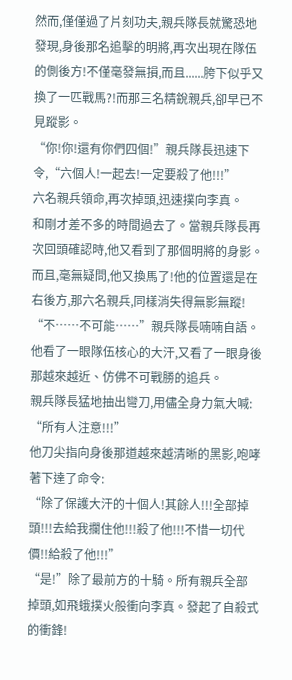然而,僅僅過了片刻功夫,親兵隊長就驚恐地發現,身後那名追擊的明將,再次出現在隊伍的側後方!不僅毫發無損,而且......胯下似乎又換了一匹戰馬?!而那三名精銳親兵,卻早已不見蹤影。
“你!你!還有你們四個!”親兵隊長迅速下令,“六個人!一起去!一定要殺了他!!!”
六名親兵領命,再次掉頭,迅速撲向李真。
和剛才差不多的時間過去了。當親兵隊長再次回頭確認時,他又看到了那個明將的身影。而且,毫無疑問,他又換馬了!他的位置還是在右後方,那六名親兵,同樣消失得無影無蹤!
“不……不可能……”親兵隊長喃喃自語。他看了一眼隊伍核心的大汗,又看了一眼身後那越來越近、仿佛不可戰勝的追兵。
親兵隊長猛地抽出彎刀,用儘全身力氣大喊:
“所有人注意!!!”
他刀尖指向身後那道越來越清晰的黑影,咆哮著下達了命令:
“除了保護大汗的十個人!其餘人!!!全部掉頭!!!去給我攔住他!!!殺了他!!!不惜一切代價!!給殺了他!!!”
“是!”除了最前方的十騎。所有親兵全部掉頭,如飛蛾撲火般衝向李真。發起了自殺式的衝鋒!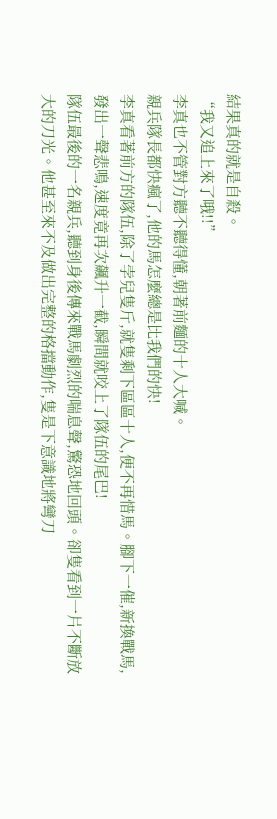結果真的就是自殺。
“我又追上來了哦!!”
李真也不管對方聽不聽得懂,朝著前麵的十人大喊。
親兵隊長都快瘋了,他的馬怎麼總是比我們的快!
李真看著前方的隊伍,除了孛兒隻斤,就隻剩下區區十人,便不再惜馬。腳下一催,新換戰馬,發出一聲悲鳴,速度竟再次飆升一截,瞬間就咬上了隊伍的尾巴!
隊伍最後的一名親兵,聽到身後傳來戰馬劇烈的喘息聲,驚恐地回頭。卻隻看到一片不斷放大的刀光。他甚至來不及做出完整的格擋動作,隻是下意識地將彎刀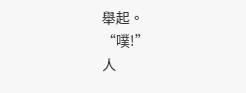舉起。
“噗!”
人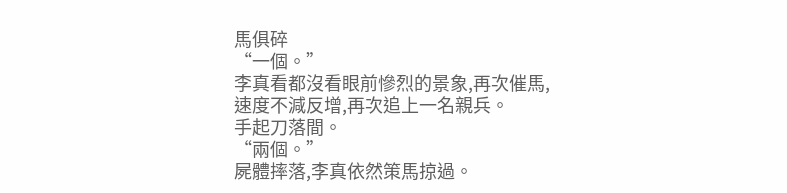馬俱碎
“一個。”
李真看都沒看眼前慘烈的景象,再次催馬,速度不減反增,再次追上一名親兵。
手起刀落間。
“兩個。”
屍體摔落,李真依然策馬掠過。